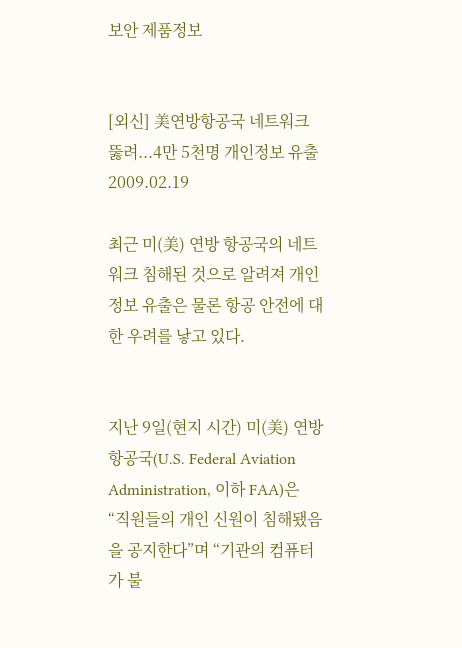보안 제품정보


[외신] 美연방항공국 네트워크 뚫려...4만 5천명 개인정보 유출 2009.02.19

최근 미(美) 연방 항공국의 네트워크 침해된 것으로 알려져 개인정보 유출은 물론 항공 안전에 대한 우려를 낳고 있다.


지난 9일(현지 시간) 미(美) 연방 항공국(U.S. Federal Aviation Administration, 이하 FAA)은 “직원들의 개인 신원이 침해됐음을 공지한다”며 “기관의 컴퓨터가 불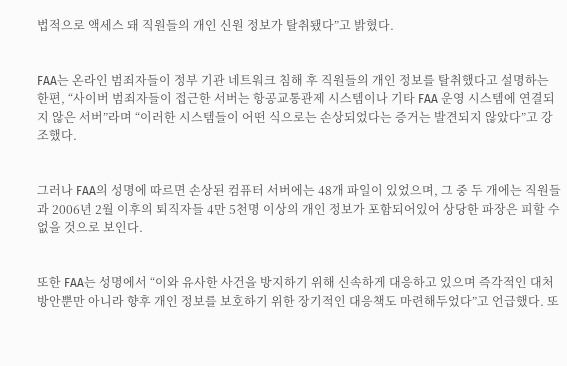법적으로 액세스 돼 직원들의 개인 신원 정보가 탈취됐다”고 밝혔다.


FAA는 온라인 범죄자들이 정부 기관 네트워크 침해 후 직원들의 개인 정보를 탈취했다고 설명하는 한편, “사이버 범죄자들이 접근한 서버는 항공교통관제 시스템이나 기타 FAA 운영 시스템에 연결되지 않은 서버”라며 “이러한 시스템들이 어떤 식으로는 손상되었다는 증거는 발견되지 않았다”고 강조했다.


그러나 FAA의 성명에 따르면 손상된 컴퓨터 서버에는 48개 파일이 있었으며, 그 중 두 개에는 직원들과 2006년 2월 이후의 퇴직자들 4만 5천명 이상의 개인 정보가 포함되어있어 상당한 파장은 피할 수 없을 것으로 보인다.


또한 FAA는 성명에서 “이와 유사한 사건을 방지하기 위해 신속하게 대응하고 있으며 즉각적인 대처 방안뿐만 아니라 향후 개인 정보를 보호하기 위한 장기적인 대응책도 마련해두었다”고 언급했다. 또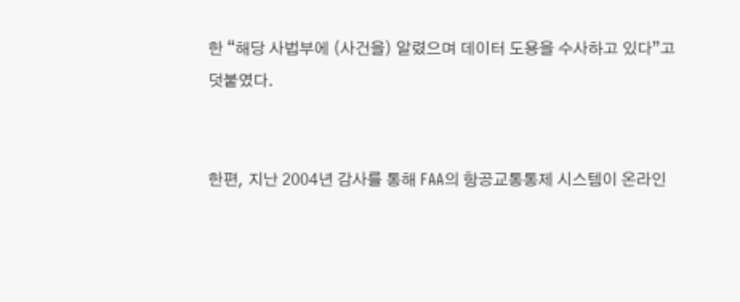한 “해당 사법부에 (사건을) 알렸으며 데이터 도용을 수사하고 있다”고 덧붙였다.


한편, 지난 2004년 감사를 통해 FAA의 항공교통통제 시스템이 온라인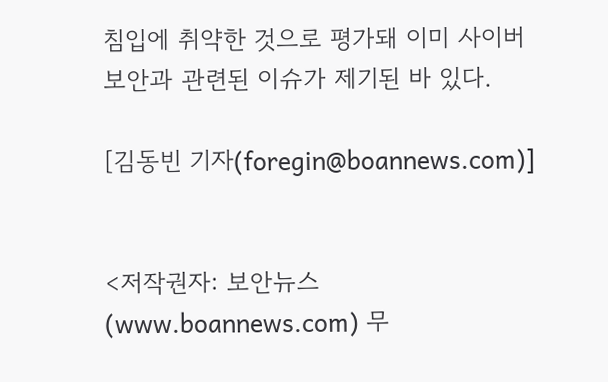침입에 취약한 것으로 평가돼 이미 사이버 보안과 관련된 이슈가 제기된 바 있다.

[김동빈 기자(foregin@boannews.com)]


<저작권자: 보안뉴스(www.boannews.com) 무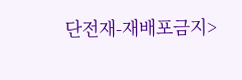단전재-재배포금지>